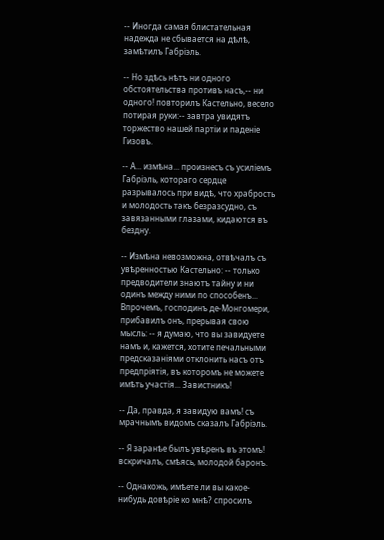-- Иногда самая блистательная надежда не сбывается на дѣлѣ, замѣтилъ Габріэль.

-- Но здѣсь нѣтъ ни одного обстоятельства противъ насъ,-- ни одного! повторилъ Кастельно, весело потирая руки:-- завтра увидятъ торжество нашей партіи и паденіе Гизовъ.

-- А... измѣна... произнесъ съ усиліемъ Габріэль, котораго сердце разрывалось при видѣ, что храбрость и молодость такъ безразсудно, съ завязанными глазами, кидаются въ бездну.

-- Измѣна невозможна, отвѣчалъ съ увѣренностью Кастельно: -- только предводители знаютъ тайну и ни одинъ между ними по способенъ... Впрочемъ, господинъ де-Монгомери, прибавилъ онъ, прерывая свою мысль: -- я думаю, что вы завидуете намъ и, кажется, хотите печальными предсказаніями отклонить насъ отъ предпріятія, въ которомъ не можете имѣть участія... Завистникъ!

-- Да, правда, я завидую вамъ! съ мрачнымъ видомъ сказалъ Габріэль.

-- Я заранѣе былъ увѣренъ въ этомъ! вскричалъ, смѣясь, молодой баронъ.

-- Однакожь, имѣете ли вы какое-нибудь довѣріе ко мнѣ? спросилъ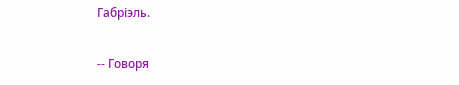Габріэль.

-- Говоря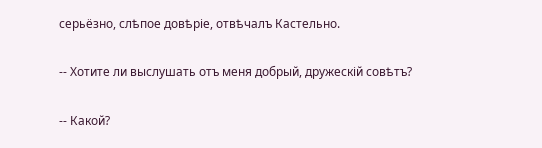серьёзно, слѣпое довѣріе, отвѣчалъ Кастельно.

-- Хотите ли выслушать отъ меня добрый, дружескій совѣтъ?

-- Какой?